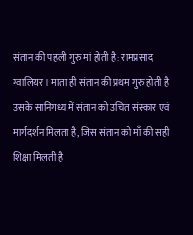संतान की पहली गुरु मां होती है: रामप्रसाद
ग्वालियर। माता ही संतान की प्रथम गुरु होती है उसके सानिगध्य में संतान को उचित संस्कार एवं मार्गदर्शन मिलता है, जिस संतान को माँ की सही शिक्षा मिलती है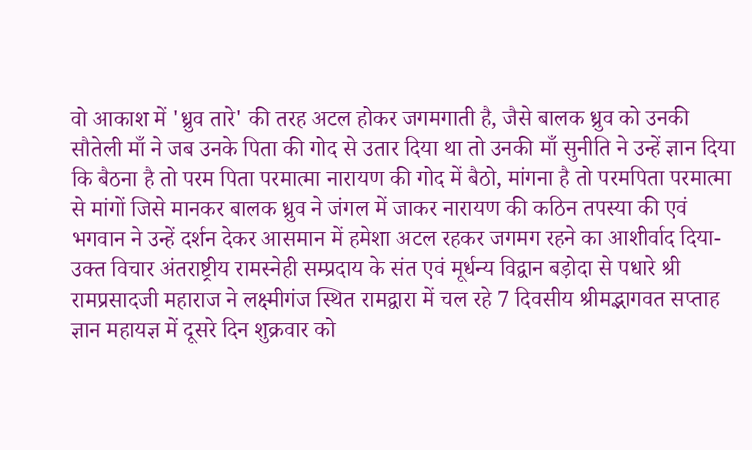वो आकाश में 'ध्रुव तारे' की तरह अटल होकर जगमगाती है, जैसे बालक ध्रुव को उनकी सौतेली माँ ने जब उनके पिता की गोद से उतार दिया था तो उनकी माँ सुनीति ने उन्हें ज्ञान दिया कि बैठना है तो परम पिता परमात्मा नारायण की गोद में बैठो, मांगना है तो परमपिता परमात्मा से मांगों जिसे मानकर बालक ध्रुव ने जंगल में जाकर नारायण की कठिन तपस्या की एवं भगवान ने उन्हें दर्शन देकर आसमान में हमेशा अटल रहकर जगमग रहने का आशीर्वाद दिया- उक्त विचार अंतराष्ट्रीय रामस्नेही सम्प्रदाय के संत एवं मूर्धन्य विद्वान बड़ोदा से पधारे श्री रामप्रसादजी महाराज ने लक्ष्मीगंज स्थित रामद्वारा में चल रहे 7 दिवसीय श्रीमद्भागवत सप्ताह ज्ञान महायज्ञ में दूसरे दिन शुक्रवार को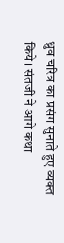ध्रुव चरित्र का प्रसंग सुनाते हुए व्यक्त किये। संतजी ने आगे कथा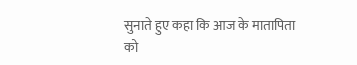सुनाते हुए कहा कि आज के मातापिता को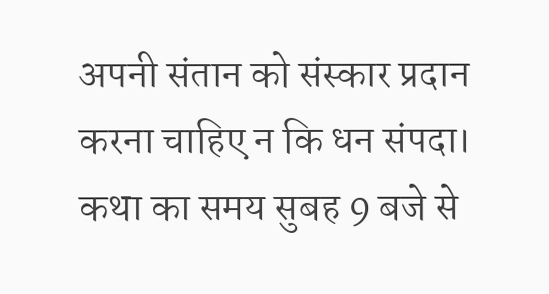अपनी संतान को संस्कार प्रदान करना चाहिए न कि धन संपदा।
कथा का समय सुबह 9 बजे से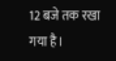12 बजे तक रखा गया है।